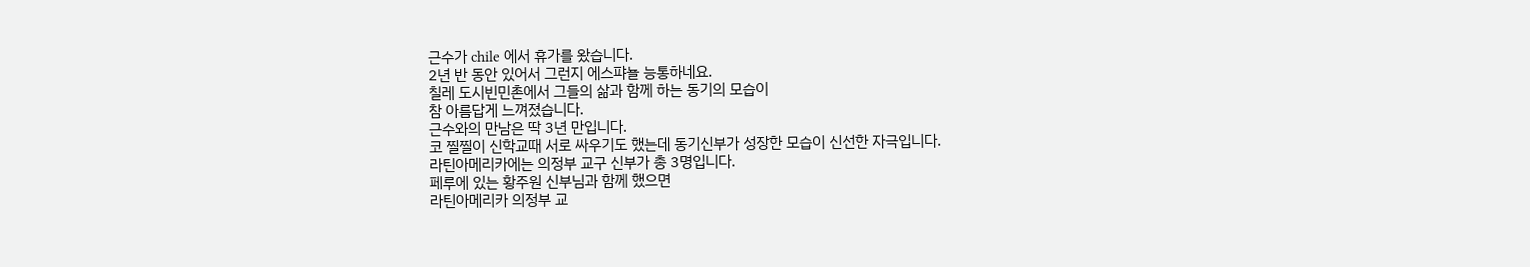근수가 chile 에서 휴가를 왔습니다.
2년 반 동안 있어서 그런지 에스퍄뇰 능통하네요.
칠레 도시빈민촌에서 그들의 삶과 함께 하는 동기의 모습이
참 아름답게 느껴졌습니다.
근수와의 만남은 딱 3년 만입니다.
코 찔찔이 신학교때 서로 싸우기도 했는데 동기신부가 성장한 모습이 신선한 자극입니다.
라틴아메리카에는 의정부 교구 신부가 총 3명입니다.
페루에 있는 황주원 신부님과 함께 했으면
라틴아메리카 의정부 교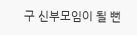구 신부모임이 될 뻔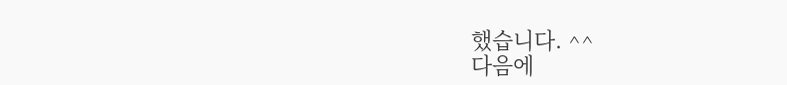했습니다. ^^
다음에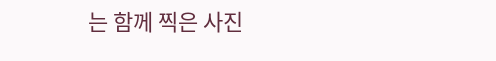는 함께 찍은 사진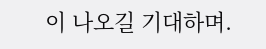이 나오길 기대하며.